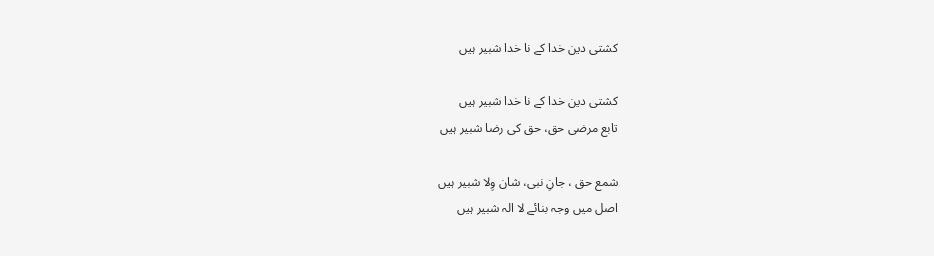کشتی دین خدا کے نا خدا شبیر ہیں

کشتی دین خدا کے نا خدا شبیر ہیں
تابع مرضی حق، حق کی رضا شبیر ہیں

شمع حق ، جانِ نبی، شان وِلا شبیر ہیں
اصل میں وجہ بنائے لا الہ شبیر ہیں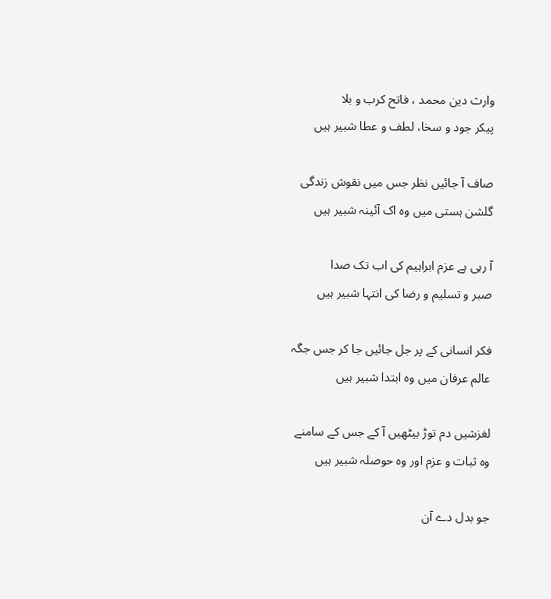وارث دین محمد ، فاتح کرب و بلا
پیکر جود و سخا، لطف و عطا شبیر ہیں

صاف آ جائیں نظر جس میں نقوش زندگی
گلشن ہستی میں وہ اک آئینہ شبیر ہیں

آ رہی ہے عزم ابراہیم کی اب تک صدا
صبر و تسلیم و رضا کی انتہا شبیر ہیں

فکر انسانی کے پر جل جائیں جا کر جس جگہ
عالم عرفان میں وہ ابتدا شبیر ہیں

لغزشیں دم توڑ بیٹھیں آ کے جس کے سامنے
وہ ثبات و عزم اور وہ حوصلہ شبیر ہیں

جو بدل دے آن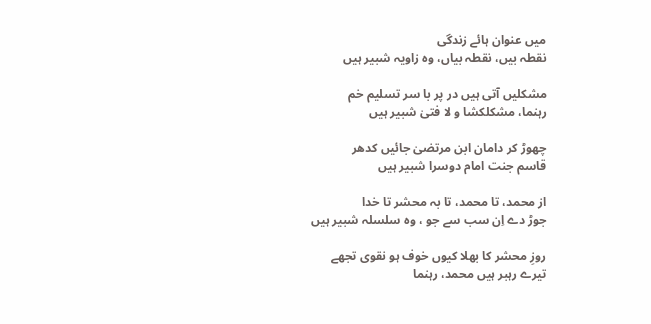میں عنوان ہائے زندگی
نقطہ بیں، نقطہ بیاں، وہ زاویہ شبیر ہیں

مشکلیں آتی ہیں در پر با سر تسلیم خم
رہنما، مشکلکشا و لا فتیٰ شبیر ہیں

چھوڑ کر دامان ابن مرتضیٰ جائیں کدھر
قاسم جنت امام دوسرا شبیر ہیں

از محمد، تا محمد، تا بہ محشر تا خدا
جوڑ دے اِن سب سے جو ، وہ سلسلہ شبیر ہیں

روزِ محشر کا بھلا کیوں خوف ہو نقوی تجھے
تیرے رہبر ہیں محمد، رہنما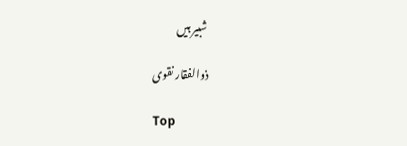شبیر ہیں

ذوالفقار نقوی

Top